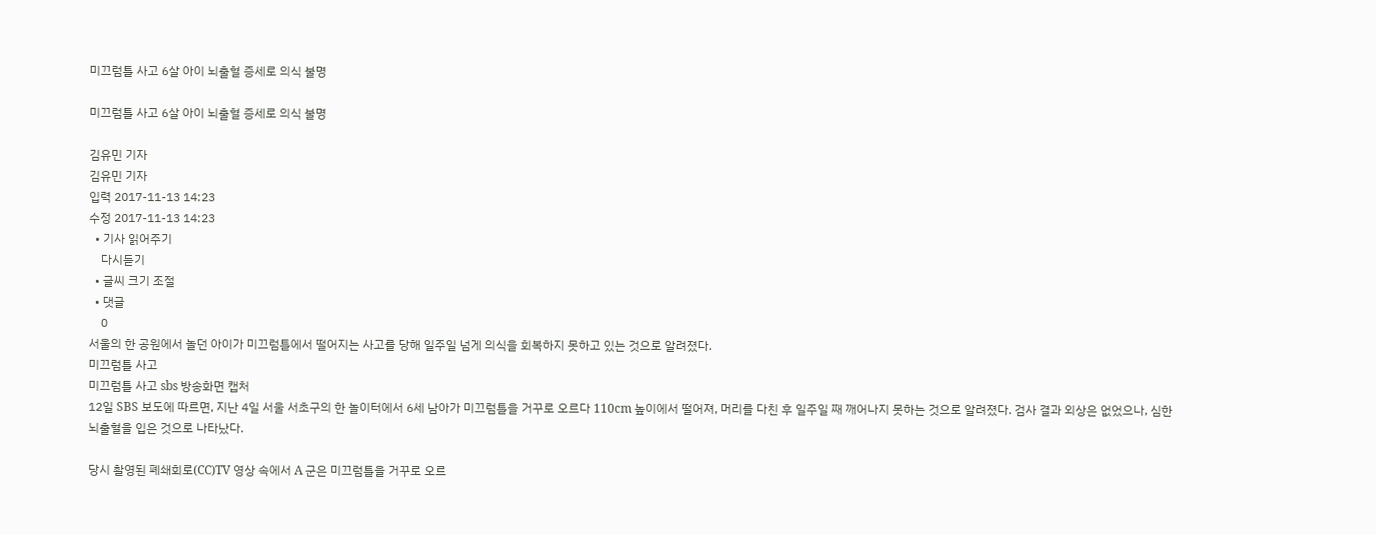미끄럼틀 사고 6살 아이 뇌출혈 증세로 의식 불명

미끄럼틀 사고 6살 아이 뇌출혈 증세로 의식 불명

김유민 기자
김유민 기자
입력 2017-11-13 14:23
수정 2017-11-13 14:23
  • 기사 읽어주기
    다시듣기
  • 글씨 크기 조절
  • 댓글
    0
서울의 한 공원에서 놀던 아이가 미끄럼틀에서 떨어지는 사고를 당해 일주일 넘게 의식을 회복하지 못하고 있는 것으로 알려졌다.
미끄럼틀 사고
미끄럼틀 사고 sbs 방송화면 캡처
12일 SBS 보도에 따르면, 지난 4일 서울 서초구의 한 놀이터에서 6세 남아가 미끄럼틀을 거꾸로 오르다 110cm 높이에서 떨어져, 머리를 다친 후 일주일 째 깨어나지 못하는 것으로 알려졌다. 검사 결과 외상은 없었으나, 심한 뇌출혈을 입은 것으로 나타났다.

당시 촬영된 폐쇄회로(CC)TV 영상 속에서 A 군은 미끄럼틀을 거꾸로 오르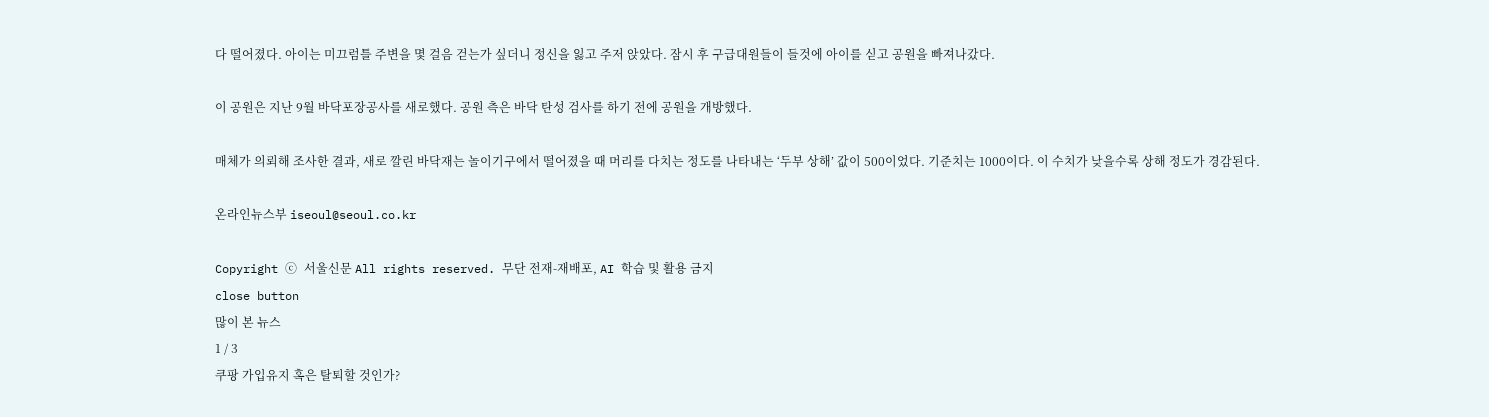다 떨어졌다. 아이는 미끄럼틀 주변을 몇 걸음 걷는가 싶더니 정신을 잃고 주저 앉았다. 잠시 후 구급대원들이 들것에 아이를 싣고 공원을 빠져나갔다.

이 공원은 지난 9월 바닥포장공사를 새로했다. 공원 측은 바닥 탄성 검사를 하기 전에 공원을 개방했다.

매체가 의뢰해 조사한 결과, 새로 깔린 바닥재는 놀이기구에서 떨어졌을 때 머리를 다치는 정도를 나타내는 ‘두부 상해’ 값이 500이었다. 기준치는 1000이다. 이 수치가 낮을수록 상해 정도가 경감된다.

온라인뉴스부 iseoul@seoul.co.kr

Copyright ⓒ 서울신문 All rights reserved. 무단 전재-재배포, AI 학습 및 활용 금지
close button
많이 본 뉴스
1 / 3
쿠팡 가입유지 혹은 탈퇴할 것인가?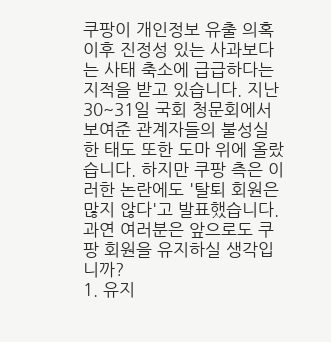쿠팡이 개인정보 유출 의혹 이후 진정성 있는 사과보다는 사태 축소에 급급하다는 지적을 받고 있습니다. 지난 30~31일 국회 청문회에서 보여준 관계자들의 불성실한 태도 또한 도마 위에 올랐습니다. 하지만 쿠팡 측은 이러한 논란에도 '탈퇴 회원은 많지 않다'고 발표했습니다. 과연 여러분은 앞으로도 쿠팡 회원을 유지하실 생각입니까?
1. 유지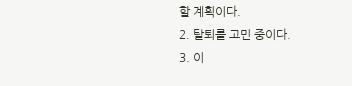할 계획이다.
2. 탈퇴를 고민 중이다.
3. 이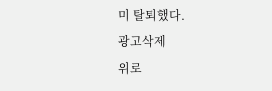미 탈퇴했다.
광고삭제
위로